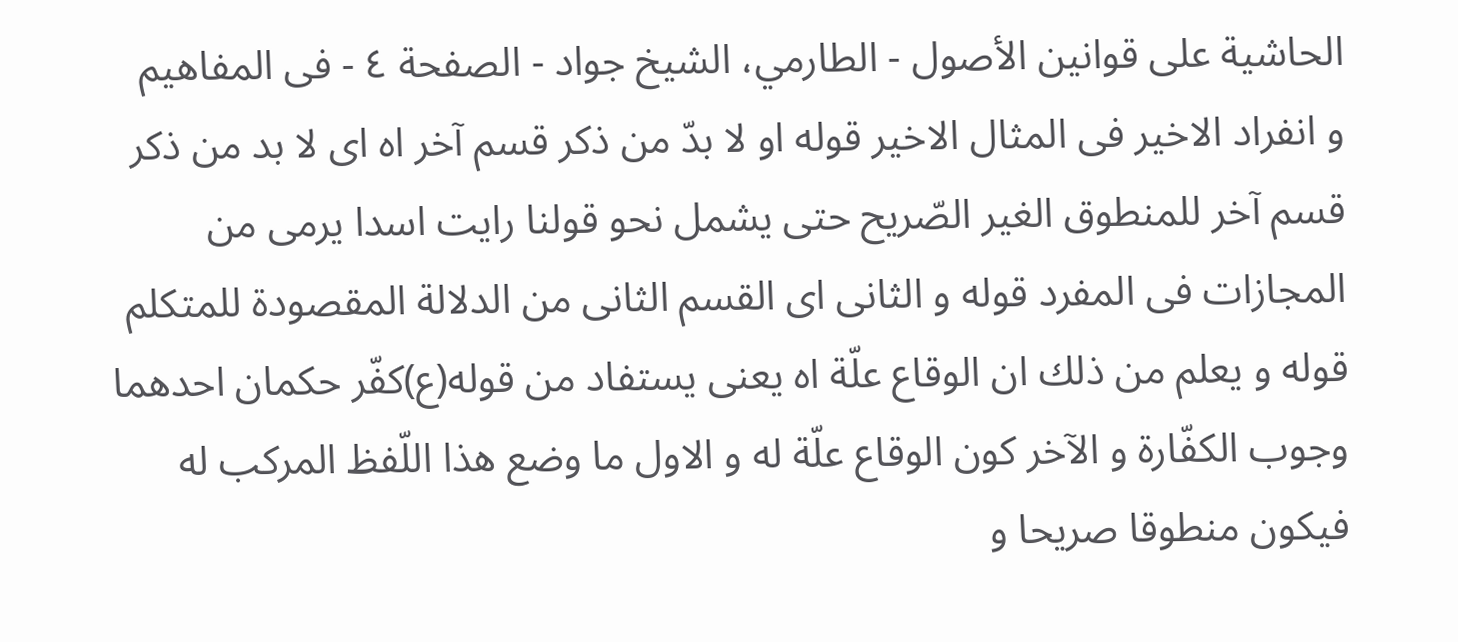الحاشية على قوانين الأصول - الطارمي، الشيخ جواد - الصفحة ٤ - فى المفاهيم
و انفراد الاخير فى المثال الاخير قوله او لا بدّ من ذكر قسم آخر اه اى لا بد من ذكر قسم آخر للمنطوق الغير الصّريح حتى يشمل نحو قولنا رايت اسدا يرمى من المجازات فى المفرد قوله و الثانى اى القسم الثانى من الدلالة المقصودة للمتكلم قوله و يعلم من ذلك ان الوقاع علّة اه يعنى يستفاد من قوله(ع)كفّر حكمان احدهما وجوب الكفّارة و الآخر كون الوقاع علّة له و الاول ما وضع هذا اللّفظ المركب له فيكون منطوقا صريحا و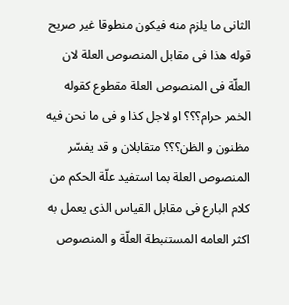الثانى ما يلزم منه فيكون منطوقا غير صريح قوله هذا فى مقابل المنصوص العلة لان العلّة فى المنصوص العلة مقطوع كقوله الخمر حرام؟؟؟ او لاجل كذا و فى ما نحن فيه مظنون و الظن؟؟؟ متقابلان و قد يفسّر المنصوص العلة بما استفيد علّة الحكم من كلام البارع فى مقابل القياس الذى يعمل به اكثر العامه المستنبطة العلّة و المنصوص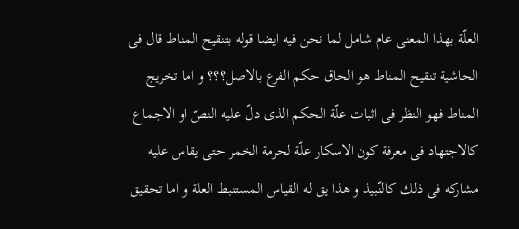العلّة بهذا المعنى عام شامل لما نحن فيه ايضا قوله بتنقيح المناط قال فى الحاشية تنقيح المناط هو الحاق حكم الفرع بالاصل؟؟؟ و اما تخريج المناط فهو النظر فى اثبات علّة الحكم الذى دلّ عليه النصّ او الاجماع كالاجتهاد فى معرفة كون الاسكار علّة لحرمة الخمر حتى يقاس عليه مشاركه فى ذلك كالنّبيذ و هذا يق له القياس المستنبط العلة و اما تحقيق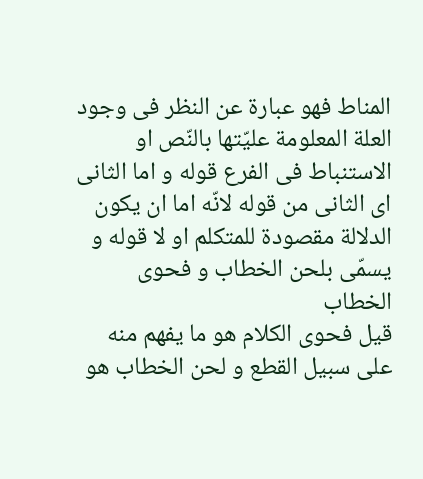المناط فهو عبارة عن النظر فى وجود العلة المعلومة عليّتها بالنّص او الاستنباط فى الفرع قوله و اما الثانى اى الثانى من قوله لانّه اما ان يكون الدلالة مقصودة للمتكلم او لا قوله و يسمّى بلحن الخطاب و فحوى الخطاب
قيل فحوى الكلام هو ما يفهم منه على سبيل القطع و لحن الخطاب هو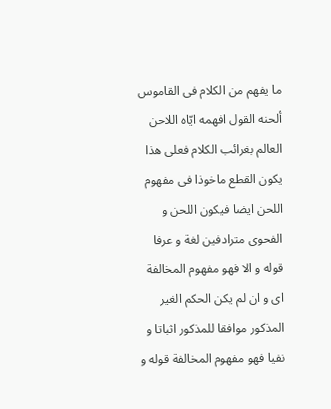ما يفهم من الكلام فى القاموس ألحنه القول افهمه ايّاه اللاحن العالم بغرائب الكلام فعلى هذا يكون القطع ماخوذا فى مفهوم اللحن ايضا فيكون اللحن و الفحوى مترادفين لغة و عرفا قوله و الا فهو مفهوم المخالفة اى و ان لم يكن الحكم الغير المذكور موافقا للمذكور اثباتا و نفيا فهو مفهوم المخالفة قوله و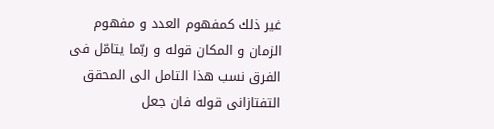غير ذلك كمفهوم العدد و مفهوم الزمان و المكان قوله و ربّما يتامّل فى الفرق نسب هذا التامل الى المحقق التفتازانى قوله فان جعل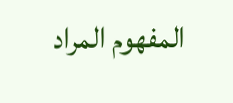المفهوم المراد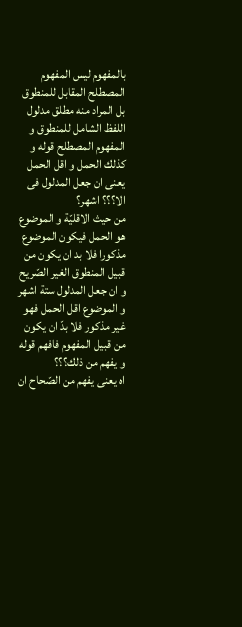بالمفهوم ليس المفهوم المصطلح المقابل للمنطوق بل المراد منه مطلق مدلول اللفظ الشامل للمنطوق و المفهوم المصطلح قوله و كذلك الحمل و اقل الحمل يعنى ان جعل المدلول فى الا؟؟؟ اشهر؟
من حيث الاقليّة و الموضوع هو الحمل فيكون الموضوع مذكورا فلا بد ان يكون من قبيل المنطوق الغير الصّريح و ان جعل المدلول ستة اشهر و الموضوع اقل الحمل فهو غير مذكور فلا بدّ ان يكون من قبيل المفهوم فافهم قوله و يفهم من ذلك؟؟؟
اه يعنى يفهم من الصّحاح ان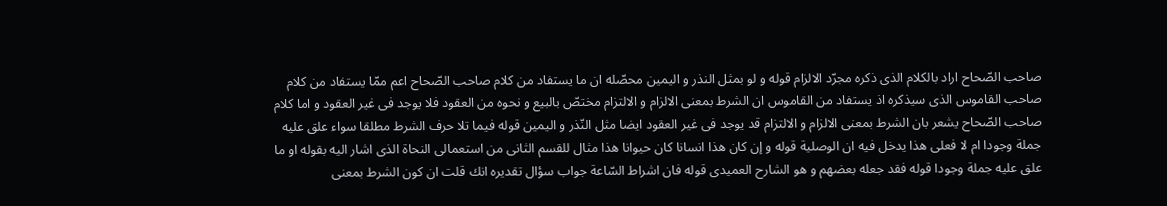صاحب الصّحاح اراد بالكلام الذى ذكره مجرّد الالزام قوله و لو بمثل النذر و اليمين محصّله ان ما يستفاد من كلام صاحب الصّحاح اعم ممّا يستفاد من كلام صاحب القاموس الذى سيذكره اذ يستفاد من القاموس ان الشرط بمعنى الالزام و الالتزام مختصّ بالبيع و نحوه من العقود فلا يوجد فى غير العقود و اما كلام صاحب الصّحاح يشعر بان الشرط بمعنى الالزام و الالتزام قد يوجد فى غير العقود ايضا مثل النّذر و اليمين قوله فيما تلا حرف الشرط مطلقا سواء علق عليه جملة وجودا ام لا فعلى هذا يدخل فيه ان الوصلية قوله و إن كان هذا انسانا كان حيوانا هذا مثال للقسم الثانى من استعمالى النحاة الذى اشار اليه بقوله او ما علق عليه جملة وجودا قوله فقد جعله بعضهم و هو الشارح العميدى قوله فان اشراط السّاعة جواب سؤال تقديره انك قلت ان كون الشرط بمعنى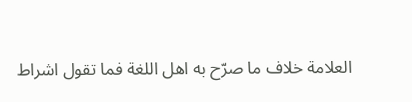العلامة خلاف ما صرّح به اهل اللغة فما تقول اشراط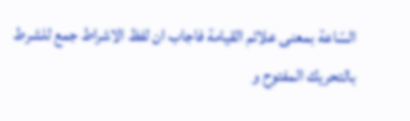السّاعة بمعنى علائم القيامة فاجاب ان لفظ الاشراط جمع للشرط بالتحريك المفتوح و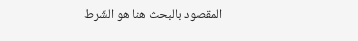المقصود بالبحث هنا هو الشّرط